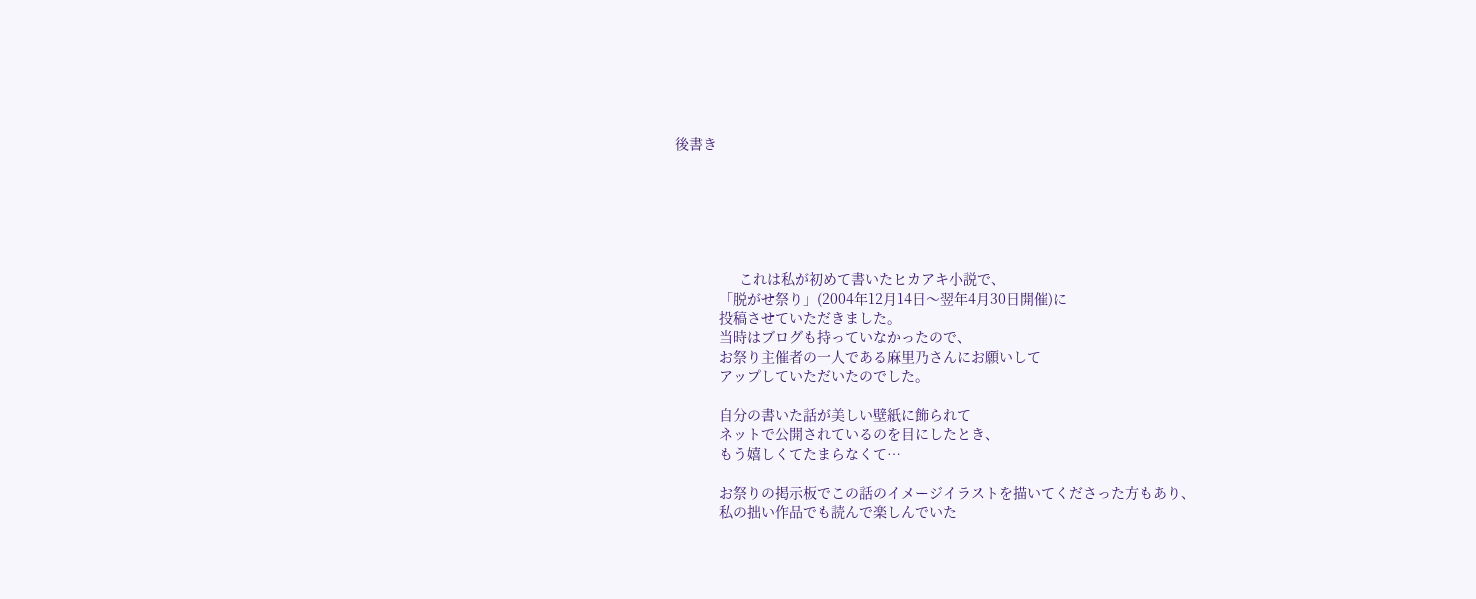後書き






                これは私が初めて書いたヒカアキ小説で、
           「脱がせ祭り」(2004年12月14日〜翌年4月30日開催)に
           投稿させていただきました。
           当時はブログも持っていなかったので、
           お祭り主催者の一人である麻里乃さんにお願いして
           アップしていただいたのでした。

           自分の書いた話が美しい壁紙に飾られて
           ネットで公開されているのを目にしたとき、
           もう嬉しくてたまらなくて…

           お祭りの掲示板でこの話のイメージイラストを描いてくださった方もあり、
           私の拙い作品でも読んで楽しんでいた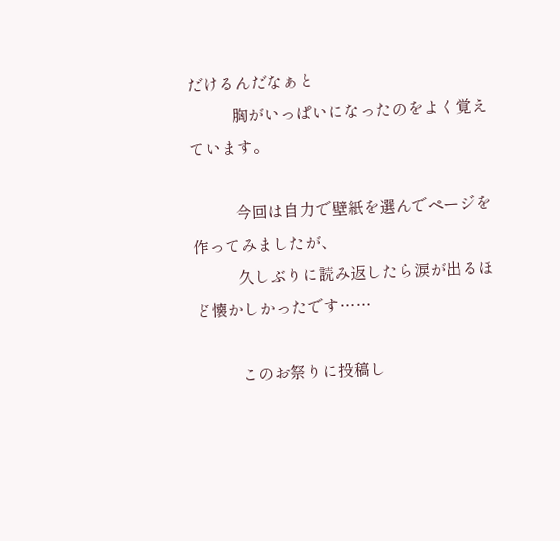だけるんだなぁと
           胸がいっぱいになったのをよく覚えています。

           今回は自力で壁紙を選んでページを作ってみましたが、
           久しぶりに読み返したら涙が出るほど懐かしかったです……

           このお祭りに投稿し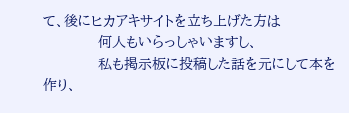て、後にヒカアキサイトを立ち上げた方は
           何人もいらっしゃいますし、
           私も掲示板に投稿した話を元にして本を作り、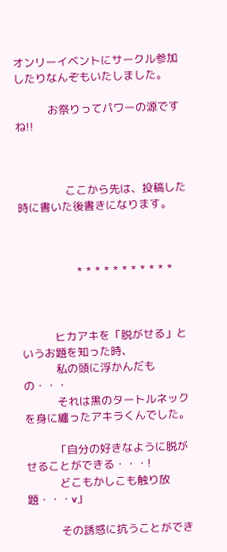オンリーイベントにサークル参加したりなんぞもいたしました。

           お祭りってパワーの源ですね!!



                ここから先は、投稿した時に書いた後書きになります。



                   * * * * * * * * * * *



           ヒカアキを「脱がせる」というお題を知った時、
           私の頭に浮かんだもの・・・
           それは黒のタートルネックを身に纏ったアキラくんでした。

          「自分の好きなように脱がせることができる・・・!
           どこもかしこも触り放題・・・v」

           その誘惑に抗うことができ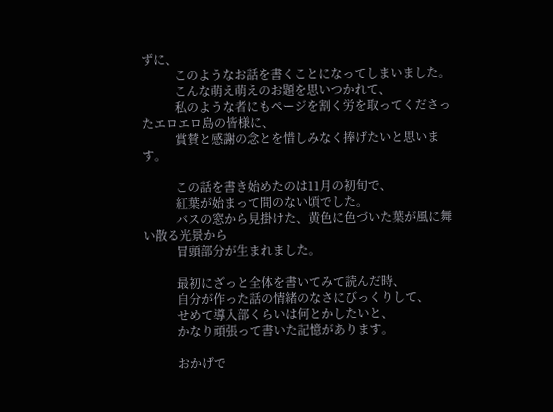ずに、
           このようなお話を書くことになってしまいました。
           こんな萌え萌えのお題を思いつかれて、
           私のような者にもページを割く労を取ってくださったエロエロ島の皆様に、
           賞賛と感謝の念とを惜しみなく捧げたいと思います。

           この話を書き始めたのは11月の初旬で、
           紅葉が始まって間のない頃でした。
           バスの窓から見掛けた、黄色に色づいた葉が風に舞い散る光景から
           冒頭部分が生まれました。

           最初にざっと全体を書いてみて読んだ時、
           自分が作った話の情緒のなさにびっくりして、
           せめて導入部くらいは何とかしたいと、
           かなり頑張って書いた記憶があります。

           おかげで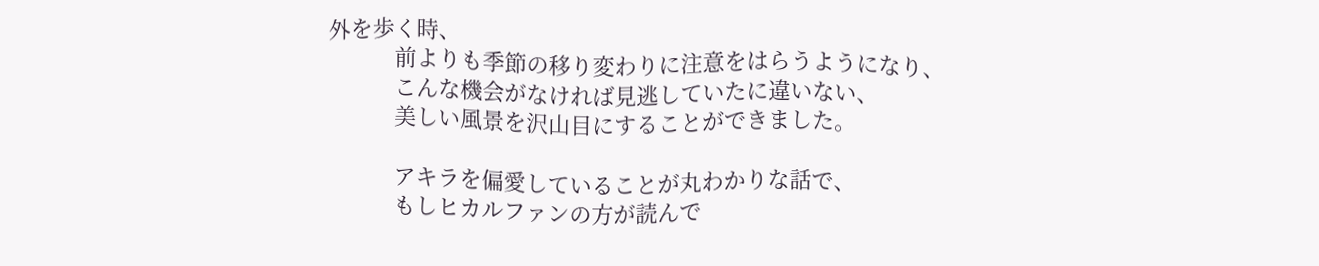外を歩く時、
           前よりも季節の移り変わりに注意をはらうようになり、
           こんな機会がなければ見逃していたに違いない、
           美しい風景を沢山目にすることができました。

           アキラを偏愛していることが丸わかりな話で、
           もしヒカルファンの方が読んで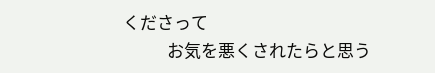くださって
           お気を悪くされたらと思う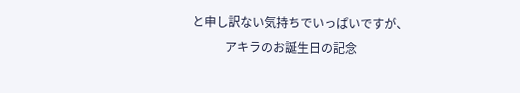と申し訳ない気持ちでいっぱいですが、
           アキラのお誕生日の記念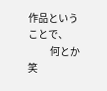作品ということで、
           何とか笑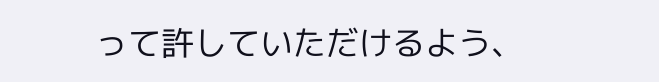って許していただけるよう、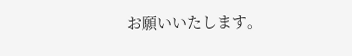お願いいたします。